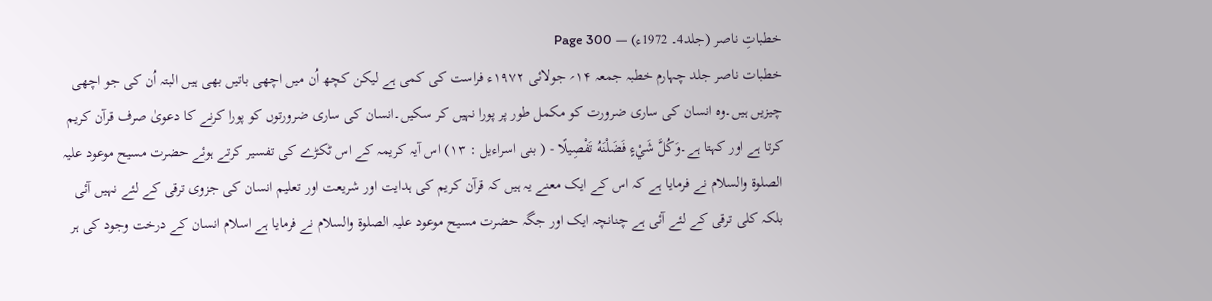خطباتِ ناصر (جلد4۔ 1972ء) — Page 300
خطبات ناصر جلد چہارم خطبہ جمعہ ۱۴؍ جولائی ۱۹۷۲ء فراست کی کمی ہے لیکن کچھ اُن میں اچھی باتیں بھی ہیں البتہ اُن کی جو اچھی چیزیں ہیں۔وہ انسان کی ساری ضرورت کو مکمل طور پر پورا نہیں کر سکیں۔انسان کی ساری ضرورتوں کو پورا کرنے کا دعویٰ صرف قرآن کریم کرتا ہے اور کہتا ہے۔وَكُلَّ شَيْءٍ فَضَلْنَهُ تَفْصِيلًا - ( بنی اسراءیل : ۱۳) اس آیہ کریمہ کے اس ٹکڑے کی تفسیر کرتے ہوئے حضرت مسیح موعود علیہ الصلوۃ والسلام نے فرمایا ہے کہ اس کے ایک معنے یہ ہیں کہ قرآن کریم کی ہدایت اور شریعت اور تعلیم انسان کی جزوی ترقی کے لئے نہیں آئی بلکہ کلی ترقی کے لئے آئی ہے چنانچہ ایک اور جگہ حضرت مسیح موعود علیہ الصلوۃ والسلام نے فرمایا ہے اسلام انسان کے درخت وجود کی ہر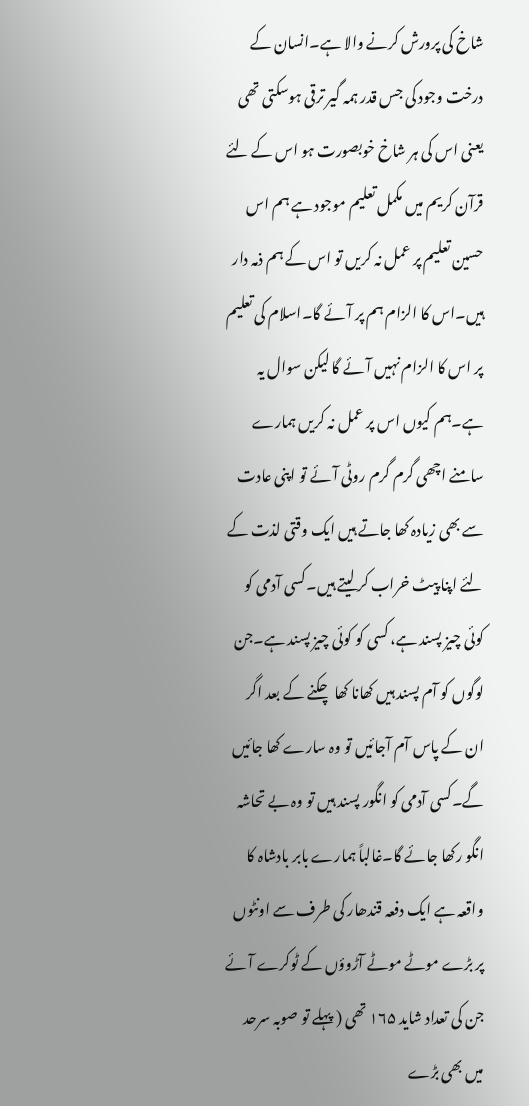شاخ کی پرورش کرنے والا ہے۔انسان کے درخت وجود کی جس قدر ہمہ گیر ترقی ہوسکتی تھی یعنی اس کی ہر شاخ خوبصورت ہو اس کے لئے قرآن کریم میں مکمل تعلیم موجود ہے ہم اس حسین تعلیم پر عمل نہ کریں تو اس کے ہم ذمہ دار ہیں۔اس کا الزام ہم پر آئے گا۔اسلام کی تعلیم پر اس کا الزام نہیں آئے گا لیکن سوال یہ ہے۔ہم کیوں اس پر عمل نہ کریں ہمارے سامنے اچھی گرم گرم روٹی آئے تو اپنی عادت سے بھی زیادہ کھا جاتے ہیں ایک وقتی لذت کے لئے اپنا پیٹ خراب کر لیتے ہیں۔کسی آدمی کو کوئی چیز پسند ہے، کسی کو کوئی چیز پسند ہے۔جن لوگوں کو آم پسند ہیں کھانا کھا چکنے کے بعد اگر ان کے پاس آم آجائیں تو وہ سارے کھا جائیں گے۔کسی آدمی کو انگور پسند ہیں تو وہ بے تحاشہ انگو رکھا جائے گا۔غالباً ہمارے بابر بادشاہ کا واقعہ ہے ایک دفعہ قندھار کی طرف سے اونٹوں پر بڑے موٹے موٹے آڑوؤں کے ٹوکرے آئے جن کی تعداد شاید ۱۶۵ تھی ( پہلے تو صوبہ سرحد میں بھی بڑے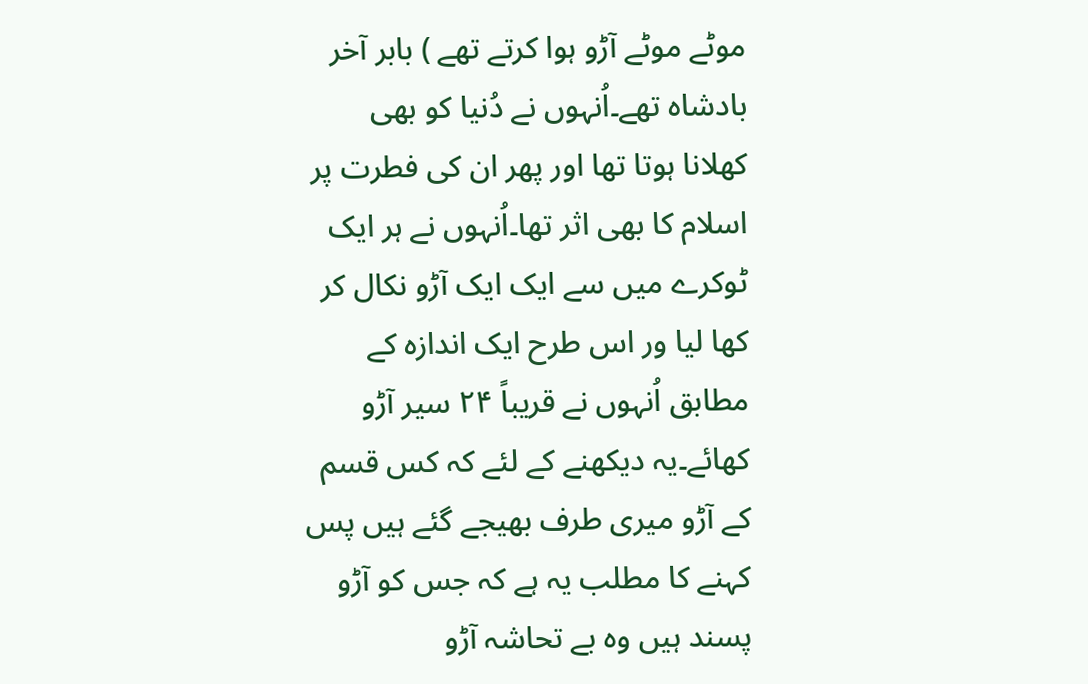موٹے موٹے آڑو ہوا کرتے تھے ) بابر آخر بادشاہ تھے۔اُنہوں نے دُنیا کو بھی کھلانا ہوتا تھا اور پھر ان کی فطرت پر اسلام کا بھی اثر تھا۔اُنہوں نے ہر ایک ٹوکرے میں سے ایک ایک آڑو نکال کر کھا لیا ور اس طرح ایک اندازہ کے مطابق اُنہوں نے قریباً ۲۴ سیر آڑو کھائے۔یہ دیکھنے کے لئے کہ کس قسم کے آڑو میری طرف بھیجے گئے ہیں پس کہنے کا مطلب یہ ہے کہ جس کو آڑو پسند ہیں وہ بے تحاشہ آڑو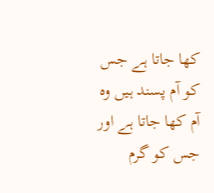کھا جاتا ہے جس کو آم پسند ہیں وہ آم کھا جاتا ہے اور جس کو گرم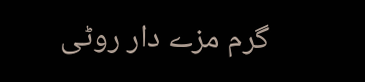گرم مزے دار روٹی